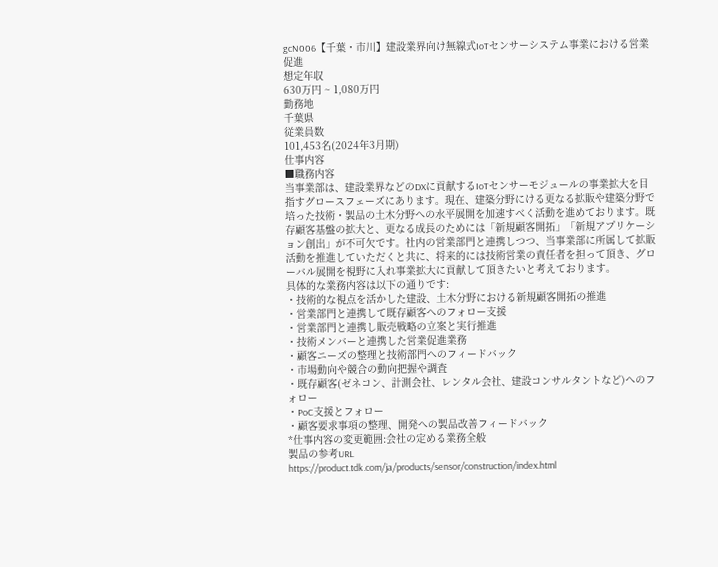gcN006【千葉・市川】建設業界向け無線式IoTセンサーシステム事業における営業促進
想定年収
630万円 ~ 1,080万円
勤務地
千葉県
従業員数
101,453名(2024年3月期)
仕事内容
■職務内容
当事業部は、建設業界などのDXに貢献するIoTセンサーモジュールの事業拡大を目指すグロースフェーズにあります。現在、建築分野にける更なる拡販や建築分野で培った技術・製品の土木分野への水平展開を加速すべく活動を進めております。既存顧客基盤の拡大と、更なる成長のためには「新規顧客開拓」「新規アプリケーション創出」が不可欠です。社内の営業部門と連携しつつ、当事業部に所属して拡販活動を推進していただくと共に、将来的には技術営業の責任者を担って頂き、グローバル展開を視野に入れ事業拡大に貢献して頂きたいと考えております。
具体的な業務内容は以下の通りです:
・技術的な視点を活かした建設、土木分野における新規顧客開拓の推進
・営業部門と連携して既存顧客へのフォロー支援
・営業部門と連携し販売戦略の立案と実行推進
・技術メンバーと連携した営業促進業務
・顧客ニーズの整理と技術部門へのフィードバック
・市場動向や競合の動向把握や調査
・既存顧客(ゼネコン、計測会社、レンタル会社、建設コンサルタントなど)へのフォロー
・PoC支援とフォロー
・顧客要求事項の整理、開発への製品改善フィードバック
*仕事内容の変更範囲:会社の定める業務全般
製品の参考URL
https://product.tdk.com/ja/products/sensor/construction/index.html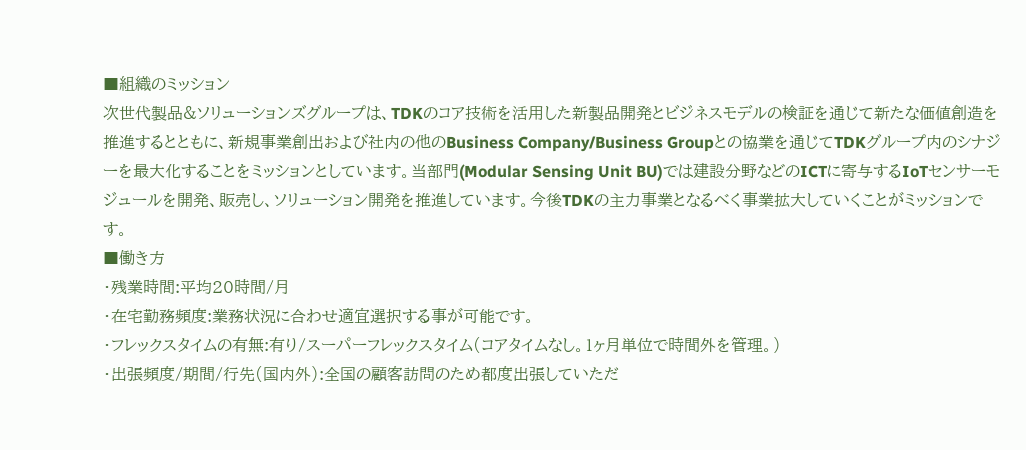■組織のミッション
次世代製品&ソリューションズグループは、TDKのコア技術を活用した新製品開発とビジネスモデルの検証を通じて新たな価値創造を推進するとともに、新規事業創出および社内の他のBusiness Company/Business Groupとの協業を通じてTDKグループ内のシナジーを最大化することをミッションとしています。当部門(Modular Sensing Unit BU)では建設分野などのICTに寄与するIoTセンサーモジュールを開発、販売し、ソリューション開発を推進しています。今後TDKの主力事業となるべく事業拡大していくことがミッションです。
■働き方
・残業時間:平均20時間/月
・在宅勤務頻度:業務状況に合わせ適宜選択する事が可能です。
・フレックスタイムの有無:有り/スーパーフレックスタイム(コアタイムなし。1ヶ月単位で時間外を管理。)
・出張頻度/期間/行先(国内外):全国の顧客訪問のため都度出張していただ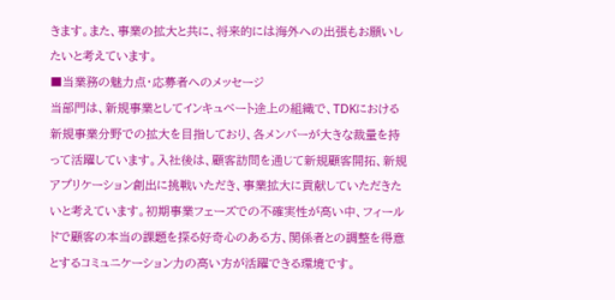きます。また、事業の拡大と共に、将来的には海外への出張もお願いしたいと考えています。
■当業務の魅力点・応募者へのメッセージ
当部門は、新規事業としてインキュベート途上の組織で、TDKにおける新規事業分野での拡大を目指しており、各メンバーが大きな裁量を持って活躍しています。入社後は、顧客訪問を通じて新規顧客開拓、新規アプリケーション創出に挑戦いただき、事業拡大に貢献していただきたいと考えています。初期事業フェーズでの不確実性が高い中、フィールドで顧客の本当の課題を探る好奇心のある方、関係者との調整を得意とするコミュニケーション力の高い方が活躍できる環境です。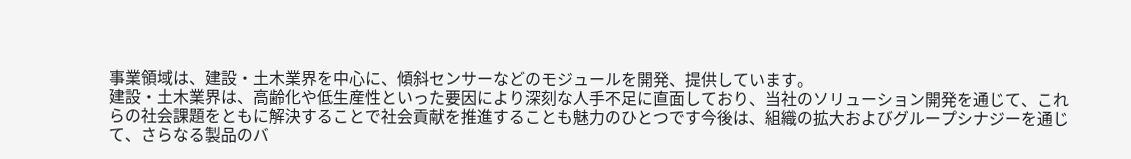事業領域は、建設・土木業界を中心に、傾斜センサーなどのモジュールを開発、提供しています。
建設・土木業界は、高齢化や低生産性といった要因により深刻な人手不足に直面しており、当社のソリューション開発を通じて、これらの社会課題をともに解決することで社会貢献を推進することも魅力のひとつです今後は、組織の拡大およびグループシナジーを通じて、さらなる製品のバ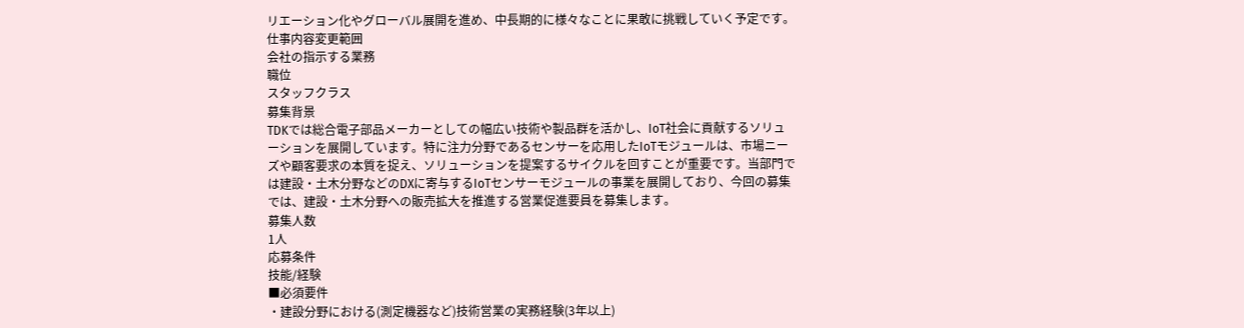リエーション化やグローバル展開を進め、中長期的に様々なことに果敢に挑戦していく予定です。
仕事内容変更範囲
会社の指示する業務
職位
スタッフクラス
募集背景
TDKでは総合電子部品メーカーとしての幅広い技術や製品群を活かし、IoT社会に貢献するソリューションを展開しています。特に注力分野であるセンサーを応用したIoTモジュールは、市場ニーズや顧客要求の本質を捉え、ソリューションを提案するサイクルを回すことが重要です。当部門では建設・土木分野などのDXに寄与するIoTセンサーモジュールの事業を展開しており、今回の募集では、建設・土木分野への販売拡大を推進する営業促進要員を募集します。
募集人数
1人
応募条件
技能/経験
■必須要件
・建設分野における(測定機器など)技術営業の実務経験(3年以上)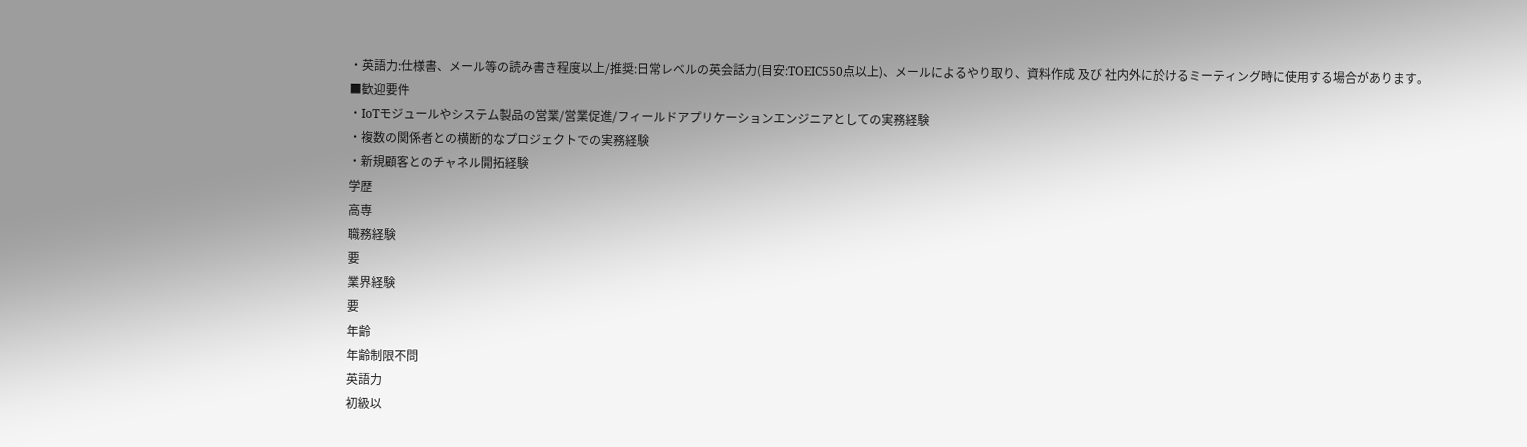・英語力:仕様書、メール等の読み書き程度以上/推奨:日常レベルの英会話力(目安:TOEIC550点以上)、メールによるやり取り、資料作成 及び 社内外に於けるミーティング時に使用する場合があります。
■歓迎要件
・IoTモジュールやシステム製品の営業/営業促進/フィールドアプリケーションエンジニアとしての実務経験
・複数の関係者との横断的なプロジェクトでの実務経験
・新規顧客とのチャネル開拓経験
学歴
高専
職務経験
要
業界経験
要
年齢
年齢制限不問
英語力
初級以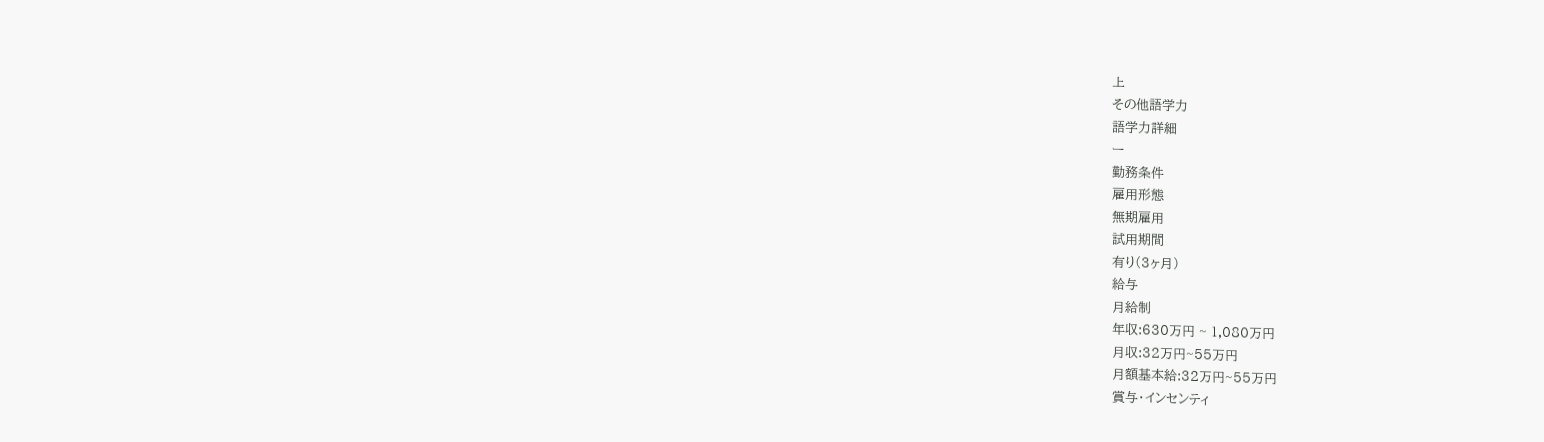上
その他語学力
語学力詳細
ー
勤務条件
雇用形態
無期雇用
試用期間
有り(3ヶ月)
給与
月給制
年収:630万円 ~ 1,080万円
月収:32万円~55万円
月額基本給:32万円~55万円
賞与・インセンティ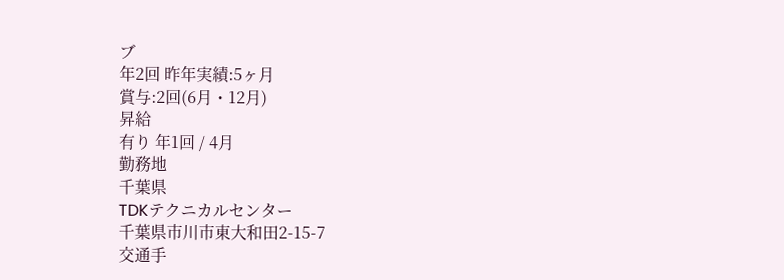ブ
年2回 昨年実績:5ヶ月
賞与:2回(6月・12月)
昇給
有り 年1回 / 4月
勤務地
千葉県
TDKテクニカルセンター
千葉県市川市東大和田2-15-7
交通手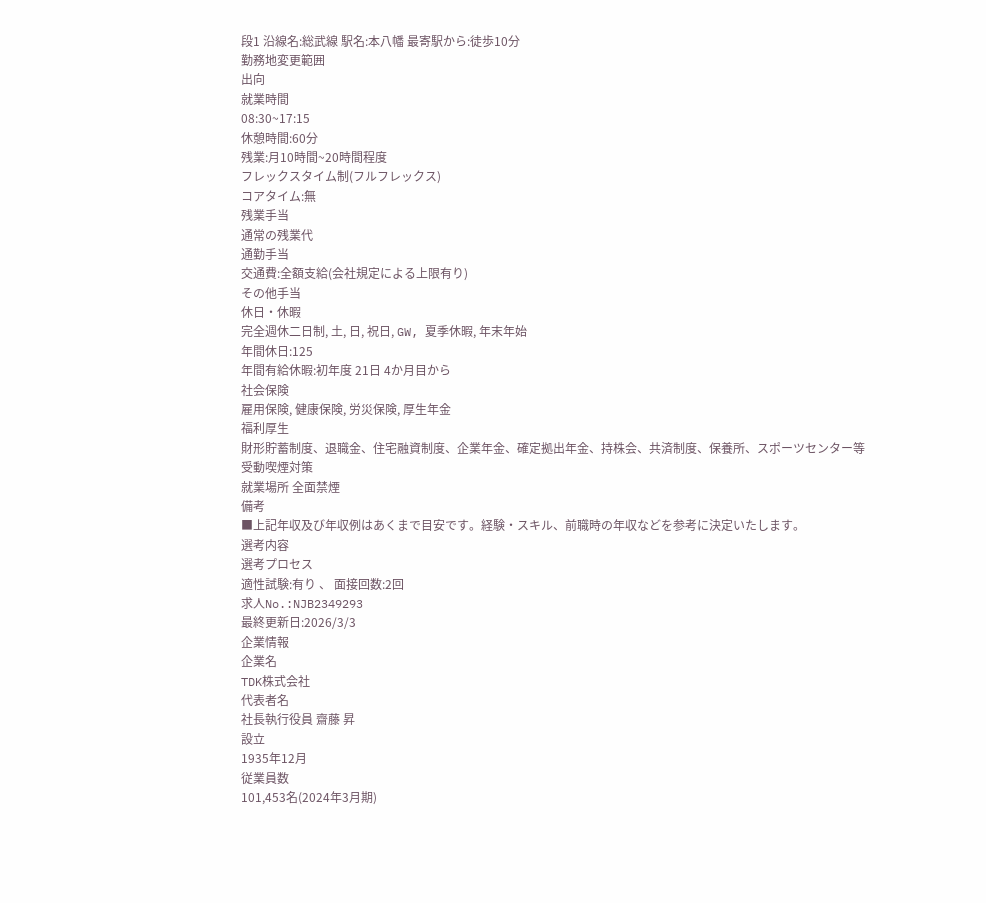段1 沿線名:総武線 駅名:本八幡 最寄駅から:徒歩10分
勤務地変更範囲
出向
就業時間
08:30~17:15
休憩時間:60分
残業:月10時間~20時間程度
フレックスタイム制(フルフレックス)
コアタイム:無
残業手当
通常の残業代
通勤手当
交通費:全額支給(会社規定による上限有り)
その他手当
休日・休暇
完全週休二日制, 土, 日, 祝日, GW, 夏季休暇, 年末年始
年間休日:125
年間有給休暇:初年度 21日 4か月目から
社会保険
雇用保険, 健康保険, 労災保険, 厚生年金
福利厚生
財形貯蓄制度、退職金、住宅融資制度、企業年金、確定拠出年金、持株会、共済制度、保養所、スポーツセンター等
受動喫煙対策
就業場所 全面禁煙
備考
■上記年収及び年収例はあくまで目安です。経験・スキル、前職時の年収などを参考に決定いたします。
選考内容
選考プロセス
適性試験:有り 、 面接回数:2回
求人No.:NJB2349293
最終更新日:2026/3/3
企業情報
企業名
TDK株式会社
代表者名
社長執行役員 齋藤 昇
設立
1935年12月
従業員数
101,453名(2024年3月期)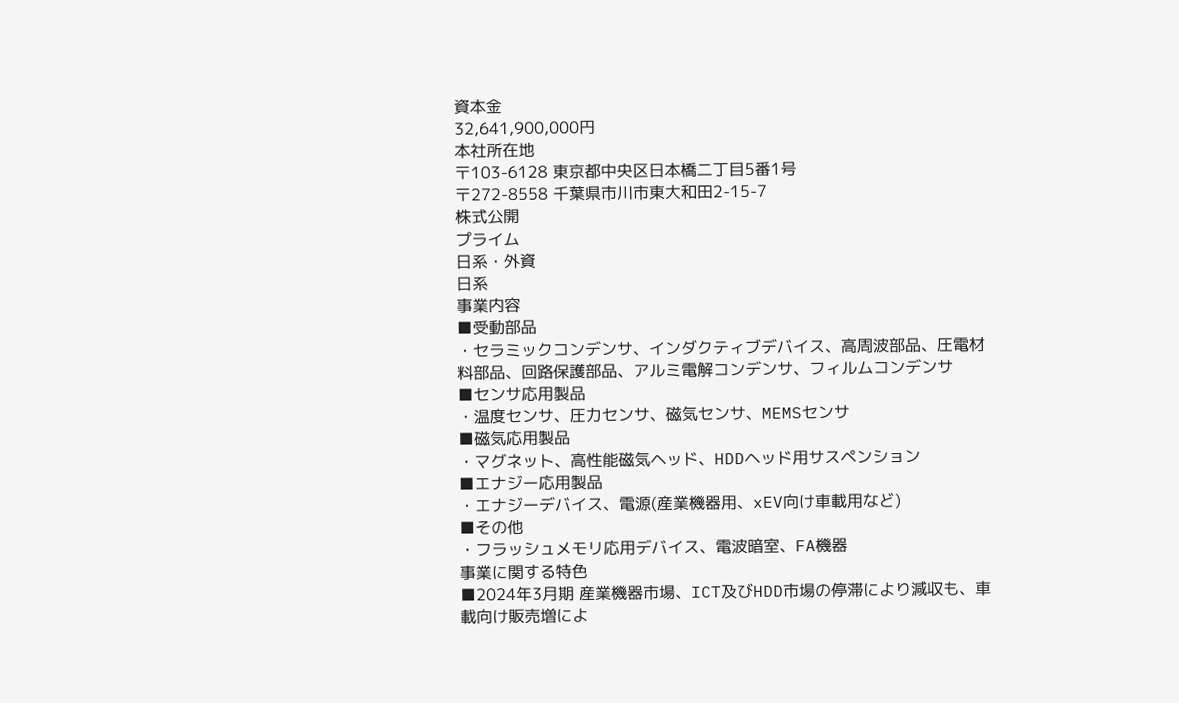資本金
32,641,900,000円
本社所在地
〒103-6128 東京都中央区日本橋二丁目5番1号
〒272-8558 千葉県市川市東大和田2-15-7
株式公開
プライム
日系・外資
日系
事業内容
■受動部品
・セラミックコンデンサ、インダクティブデバイス、高周波部品、圧電材料部品、回路保護部品、アルミ電解コンデンサ、フィルムコンデンサ
■センサ応用製品
・温度センサ、圧力センサ、磁気センサ、MEMSセンサ
■磁気応用製品
・マグネット、高性能磁気ヘッド、HDDヘッド用サスペンション
■エナジー応用製品
・エナジーデバイス、電源(産業機器用、xEV向け車載用など)
■その他
・フラッシュメモリ応用デバイス、電波暗室、FA機器
事業に関する特色
■2024年3月期 産業機器市場、ICT及びHDD市場の停滞により減収も、車載向け販売増によ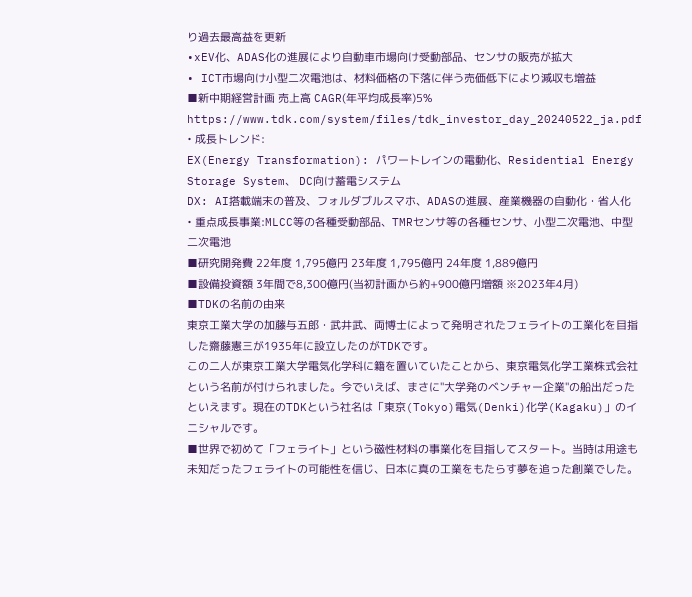り過去最高益を更新
•xEV化、ADAS化の進展により自動車市場向け受動部品、センサの販売が拡大
• ICT市場向け小型二次電池は、材料価格の下落に伴う売価低下により減収も増益
■新中期経営計画 売上高 CAGR(年平均成長率)5%
https://www.tdk.com/system/files/tdk_investor_day_20240522_ja.pdf
• 成長トレンド:
EX(Energy Transformation): パワートレインの電動化、Residential Energy Storage System、 DC向け蓄電システム
DX: AI搭載端末の普及、フォルダブルスマホ、ADASの進展、産業機器の自動化・省人化
• 重点成長事業:MLCC等の各種受動部品、TMRセンサ等の各種センサ、小型二次電池、中型二次電池
■研究開発費 22年度 1,795億円 23年度 1,795億円 24年度 1,889億円
■設備投資額 3年間で8,300億円(当初計画から約+900億円増額 ※2023年4月)
■TDKの名前の由来
東京工業大学の加藤与五郎・武井武、両博士によって発明されたフェライトの工業化を目指した齋藤憲三が1935年に設立したのがTDKです。
この二人が東京工業大学電気化学科に籍を置いていたことから、東京電気化学工業株式会社という名前が付けられました。今でいえば、まさに"大学発のベンチャー企業"の船出だったといえます。現在のTDKという社名は「東京(Tokyo)電気(Denki)化学(Kagaku)」のイニシャルです。
■世界で初めて「フェライト」という磁性材料の事業化を目指してスタート。当時は用途も未知だったフェライトの可能性を信じ、日本に真の工業をもたらす夢を追った創業でした。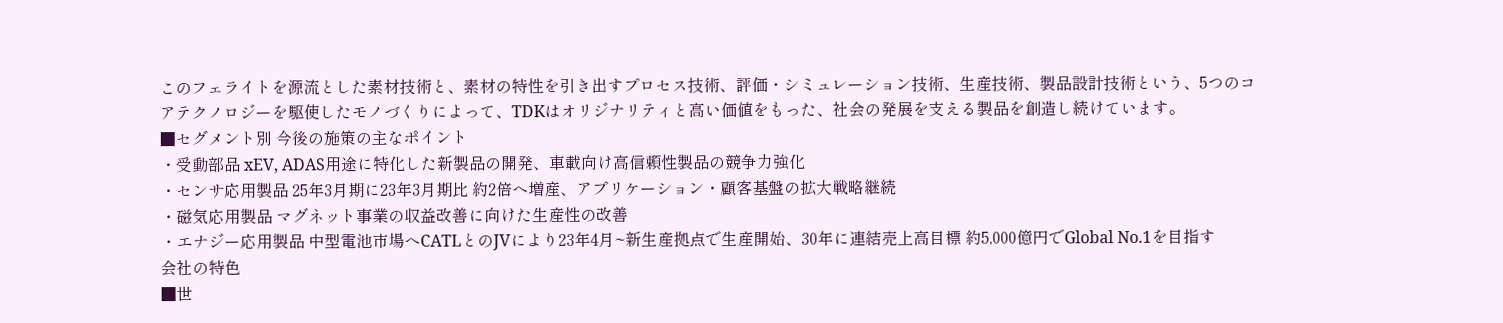このフェライトを源流とした素材技術と、素材の特性を引き出すプロセス技術、評価・シミュレーション技術、生産技術、製品設計技術という、5つのコアテクノロジーを駆使したモノづくりによって、TDKはオリジナリティと高い価値をもった、社会の発展を支える製品を創造し続けています。
■セグメント別 今後の施策の主なポイント
・受動部品 xEV, ADAS用途に特化した新製品の開発、車載向け高信頼性製品の競争力強化
・センサ応用製品 25年3月期に23年3月期比 約2倍へ増産、アプリケーション・顧客基盤の拡大戦略継続
・磁気応用製品 マグネット事業の収益改善に向けた生産性の改善
・エナジー応用製品 中型電池市場へCATLとのJVにより23年4月~新生産拠点で生産開始、30年に連結売上高目標 約5,000億円でGlobal No.1を目指す
会社の特色
■世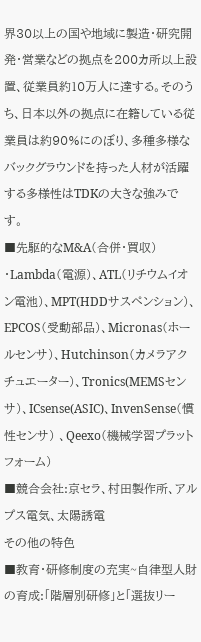界30以上の国や地域に製造・研究開発・営業などの拠点を200カ所以上設置、従業員約10万人に達する。そのうち、日本以外の拠点に在籍している従業員は約90%にのぼり、多種多様なバックグラウンドを持った人材が活躍する多様性はTDKの大きな強みです。
■先駆的なM&A(合併・買収)
・Lambda(電源)、ATL(リチウムイオン電池)、MPT(HDDサスペンション)、EPCOS(受動部品)、Micronas(ホールセンサ)、Hutchinson(カメラアクチュエーター)、Tronics(MEMSセンサ)、ICsense(ASIC)、InvenSense(慣性センサ) 、Qeexo(機械学習プラットフォーム)
■競合会社:京セラ、村田製作所、アルプス電気、太陽誘電
その他の特色
■教育・研修制度の充実~自律型人財の育成:「階層別研修」と「選抜リー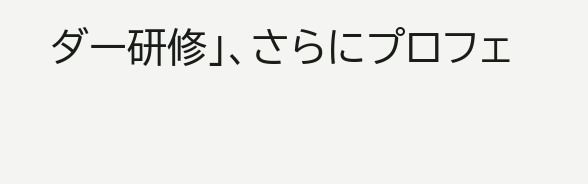ダー研修」、さらにプロフェ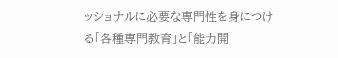ッショナルに必要な専門性を身につける「各種専門教育」と「能力開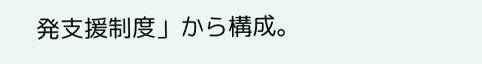発支援制度」から構成。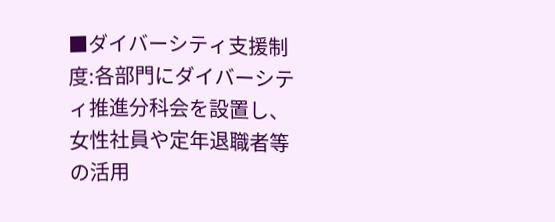■ダイバーシティ支援制度:各部門にダイバーシティ推進分科会を設置し、女性社員や定年退職者等の活用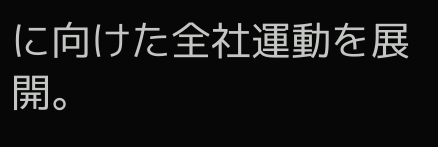に向けた全社運動を展開。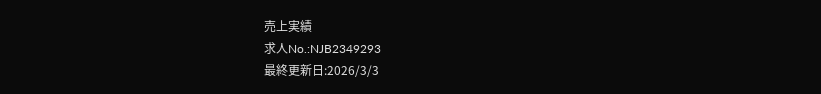売上実績
求人No.:NJB2349293
最終更新日:2026/3/3